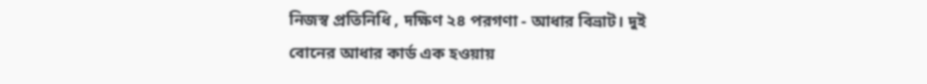নিজস্ব প্রতিনিধি , দক্ষিণ ২৪ পরগণা - আধার বিভ্রাট। দুই বোনের আধার কার্ড এক হওয়ায়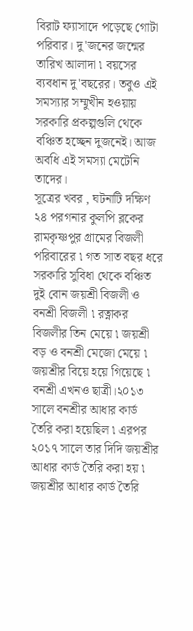বিরাট ফ্যাসাদে পড়েছে গোটা পরিবার। দু'জনের জন্মের তারিখ আলাদা ৷ বয়সের ব্যবধান দু'বছরের। তবুও এই সমস্যার সম্মুখীন হওয়ায় সরকারি প্রকল্পগুলি থেকে বঞ্চিত হচ্ছেন দুজনেই। আজ অবধি এই সমস্যা মেটেনি তাদের।
সূত্রের খবর , ঘটনাটি দক্ষিণ ২৪ পরগনার কুলপি ব্লকের রামকৃষ্ণপুর গ্রামের বিজলী পরিবারের ৷ গত সাত বছর ধরে সরকারি সুবিধা থেকে বঞ্চিত দুই বোন জয়শ্রী বিজলী ও বনশ্রী বিজলী ৷ রত্নাকর বিজলীর তিন মেয়ে ৷ জয়শ্রী বড় ও বনশ্রী মেজো মেয়ে ৷ জয়শ্রীর বিয়ে হয়ে গিয়েছে ৷ বনশ্রী এখনও ছাত্রী।২০১৩ সালে বনশ্রীর আধার কার্ড তৈরি করা হয়েছিল ৷ এরপর ২০১৭ সালে তার দিদি জয়শ্রীর আধার কার্ড তৈরি করা হয় ৷ জয়শ্রীর আধার কার্ড তৈরি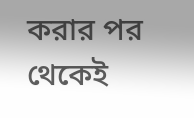করার পর থেকেই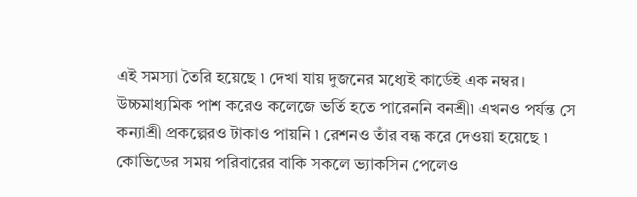এই সমস্যা তৈরি হয়েছে ৷ দেখা যায় দুজনের মধ্যেই কার্ডেই এক নম্বর।
উচ্চমাধ্যমিক পাশ করেও কলেজে ভর্তি হতে পারেননি বনশ্রী৷ এখনও পর্যন্ত সে কন্যাশ্রী প্রকল্পেরও টাকাও পায়নি ৷ রেশনও তাঁর বন্ধ করে দেওয়া হয়েছে ৷ কোভিডের সময় পরিবারের বাকি সকলে ভ্যাকসিন পেলেও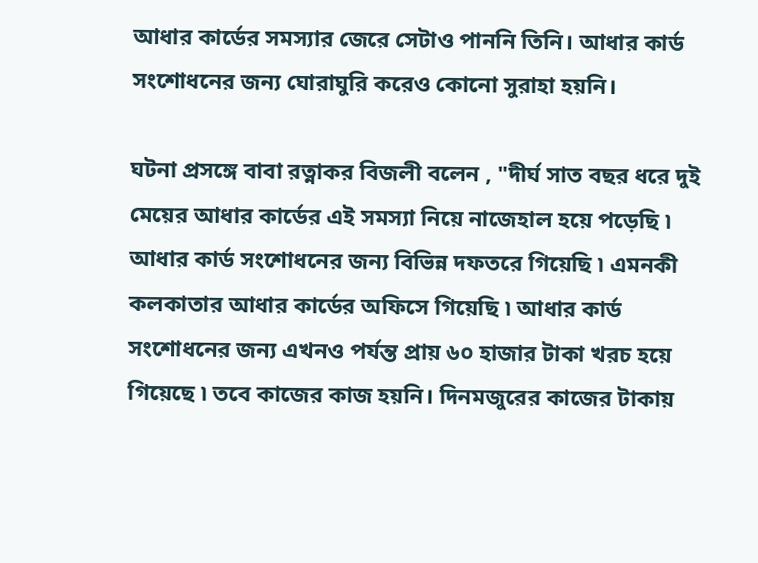আধার কার্ডের সমস্যার জেরে সেটাও পাননি তিনি। আধার কার্ড সংশোধনের জন্য ঘোরাঘুরি করেও কোনো সুরাহা হয়নি।

ঘটনা প্রসঙ্গে বাবা রত্নাকর বিজলী বলেন , "দীর্ঘ সাত বছর ধরে দুই মেয়ের আধার কার্ডের এই সমস্যা নিয়ে নাজেহাল হয়ে পড়েছি ৷ আধার কার্ড সংশোধনের জন্য বিভিন্ন দফতরে গিয়েছি ৷ এমনকী কলকাতার আধার কার্ডের অফিসে গিয়েছি ৷ আধার কার্ড সংশোধনের জন্য এখনও পর্যন্ত প্রায় ৬০ হাজার টাকা খরচ হয়ে গিয়েছে ৷ তবে কাজের কাজ হয়নি। দিনমজুরের কাজের টাকায়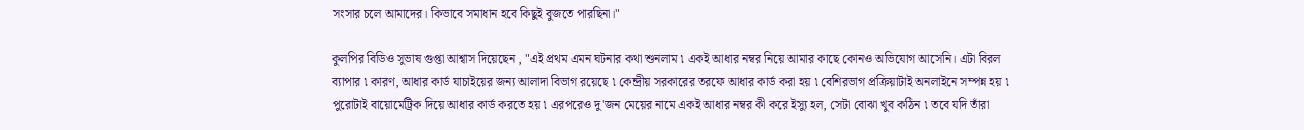সংসার চলে আমাদের। কিভাবে সমাধান হবে কিছুই বুজতে পারছিনা।"

কুলপির বিডিও সুভাষ গুপ্তা আশ্বাস দিয়েছেন , "এই প্রথম এমন ঘটনার কথা শুনলাম ৷ একই আধার নম্বর নিয়ে আমার কাছে কোনও অভিযোগ আসেনি। এটা বিরল ব্যাপার ৷ কারণ, আধার কার্ড যাচাইয়ের জন্য আলাদা বিভাগ রয়েছে ৷ কেন্দ্রীয় সরকারের তরফে আধার কার্ড করা হয় ৷ বেশিরভাগ প্রক্রিয়াটাই অনলাইনে সম্পন্ন হয় ৷ পুরোটাই বায়োমেট্রিক দিয়ে আধার কার্ড করতে হয় ৷ এরপরেও দু'জন মেয়ের নামে একই আধার নম্বর কী করে ইস্যু হল, সেটা বোঝা খুব কঠিন ৷ তবে যদি তাঁরা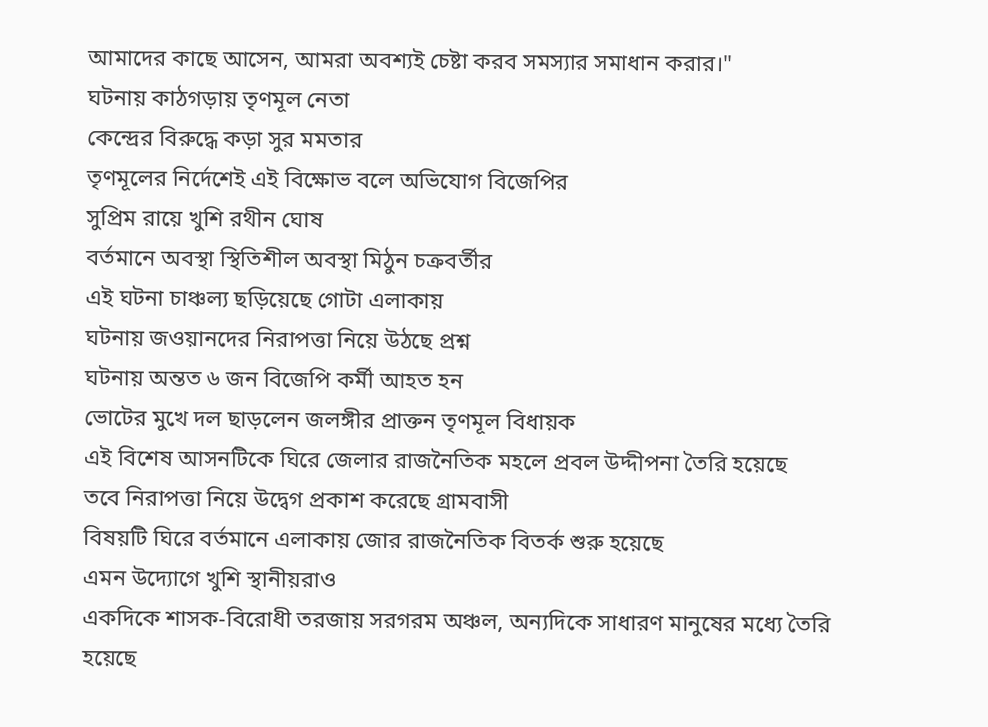আমাদের কাছে আসেন, আমরা অবশ্যই চেষ্টা করব সমস্যার সমাধান করার।"
ঘটনায় কাঠগড়ায় তৃণমূল নেতা
কেন্দ্রের বিরুদ্ধে কড়া সুর মমতার
তৃণমূলের নির্দেশেই এই বিক্ষোভ বলে অভিযোগ বিজেপির
সুপ্রিম রায়ে খুশি রথীন ঘোষ
বর্তমানে অবস্থা স্থিতিশীল অবস্থা মিঠুন চক্রবর্তীর
এই ঘটনা চাঞ্চল্য ছড়িয়েছে গোটা এলাকায়
ঘটনায় জওয়ানদের নিরাপত্তা নিয়ে উঠছে প্রশ্ন
ঘটনায় অন্তত ৬ জন বিজেপি কর্মী আহত হন
ভোটের মুখে দল ছাড়লেন জলঙ্গীর প্রাক্তন তৃণমূল বিধায়ক
এই বিশেষ আসনটিকে ঘিরে জেলার রাজনৈতিক মহলে প্রবল উদ্দীপনা তৈরি হয়েছে
তবে নিরাপত্তা নিয়ে উদ্বেগ প্রকাশ করেছে গ্রামবাসী
বিষয়টি ঘিরে বর্তমানে এলাকায় জোর রাজনৈতিক বিতর্ক শুরু হয়েছে
এমন উদ্যোগে খুশি স্থানীয়রাও
একদিকে শাসক-বিরোধী তরজায় সরগরম অঞ্চল, অন্যদিকে সাধারণ মানুষের মধ্যে তৈরি হয়েছে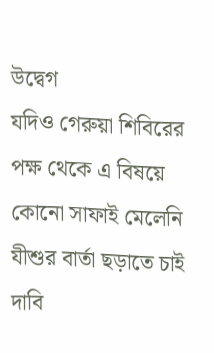উদ্বেগ
যদিও গেরুয়া শিবিরের পক্ষ থেকে এ বিষয়ে কোনো সাফাই মেলেনি
যীশুর বার্তা ছড়াতে চাই দাবি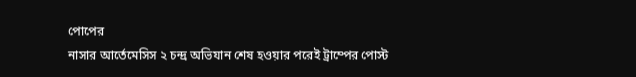পোপের
নাসার আর্তেমেসিস ২ চন্দ্র অভিযান শেষ হওয়ার পরেই ট্রাম্পের পোস্ট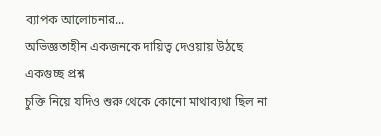ব্যাপক আলোচনার...
অভিজ্ঞতাহীন একজনকে দায়িত্ব দেওয়ায় উঠছে একগুচ্ছ প্রশ্ন
চুক্তি নিয়ে যদিও শুরু থেকে কোনো মাথাব্যথা ছিল না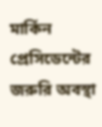মার্কিন প্রেসিডেন্টের
জরুরি অবস্থা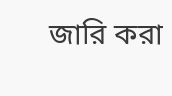জারি করা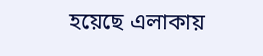হয়েছে এলাকায়